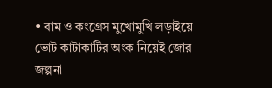• বাম ও কংগ্রেস মুখোমুখি লড়াইয়ে ভোট কাটাকাটির অংক নিয়েই জোর জল্পনা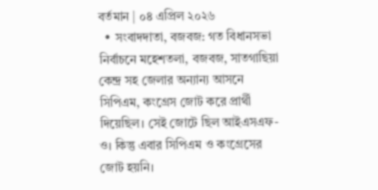বর্তমান | ০৪ এপ্রিল ২০২৬
  • সংবাদদাতা, বজবজ: গত বিধানসভা নির্বাচনে মহেশতলা, বজবজ, সাতগাছিয়া কেন্দ্র সহ জেলার অন্যান্য আসনে সিপিএম, কংগ্রেস জোট করে প্রার্থী দিয়েছিল। সেই জোটে ছিল আইএসএফ-ও। কিন্তু এবার সিপিএম ও কংগ্রেসের জোট হয়নি।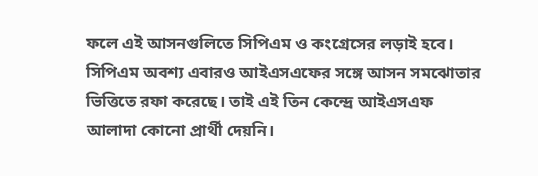ফলে এই আসনগুলিতে সিপিএম ও কংগ্রেসের লড়াই হবে। সিপিএম অবশ্য এবারও আইএসএফের সঙ্গে আসন সমঝোতার ভিত্তিতে রফা করেছে। তাই এই তিন কেন্দ্রে আইএসএফ আলাদা কোনো প্রার্থী দেয়নি।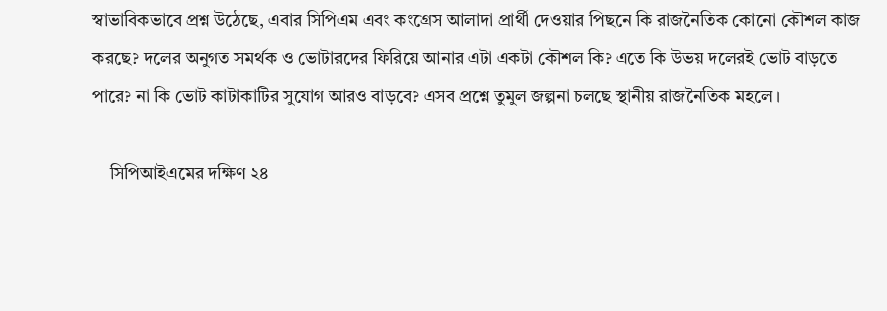স্বাভাবিকভাবে প্রশ্ন উঠেছে, এবার সিপিএম এবং কংগ্রেস আলাদা প্রার্থী দেওয়ার পিছনে কি রাজনৈতিক কোনো কৌশল কাজ করছে? দলের অনুগত সমর্থক ও ভোটারদের ফিরিয়ে আনার এটা একটা কৌশল কি? এতে কি উভয় দলেরই ভোট বাড়তে পারে? না কি ভোট কাটাকাটির সুযোগ আরও বাড়বে? এসব প্রশ্নে তুমুল জল্পনা চলছে স্থানীয় রাজনৈতিক মহলে।

    সিপিআইএমের দক্ষিণ ২৪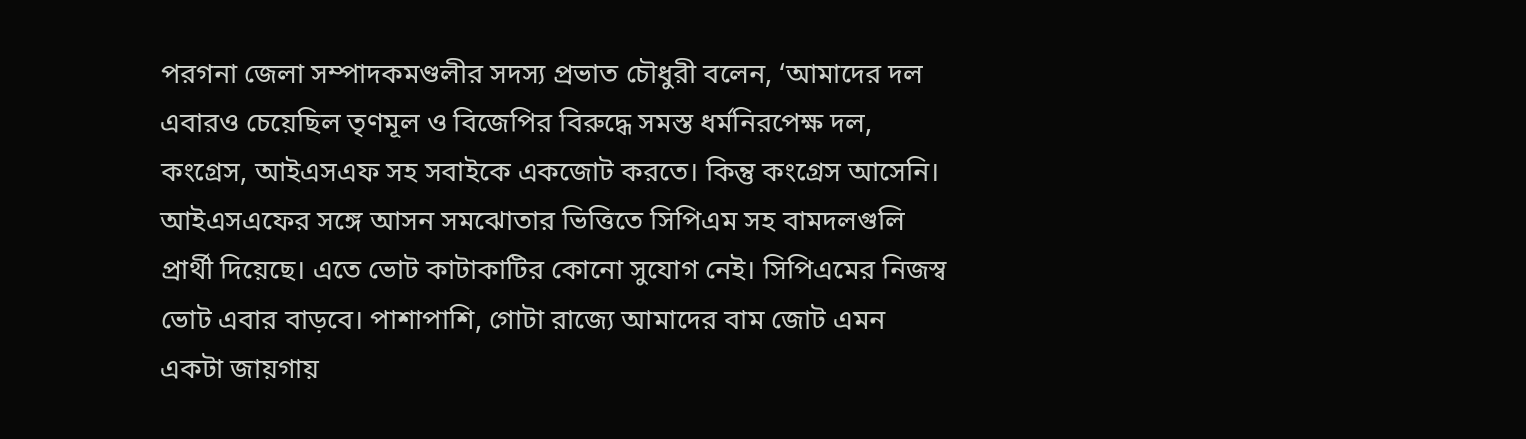পরগনা জেলা সম্পাদকমণ্ডলীর সদস্য প্রভাত চৌধুরী বলেন, ‘আমাদের দল এবারও চেয়েছিল তৃণমূল ও বিজেপির বিরুদ্ধে সমস্ত ধর্মনিরপেক্ষ দল, কংগ্রেস, আইএসএফ সহ সবাইকে একজোট করতে। কিন্তু কংগ্রেস আসেনি। আইএসএফের সঙ্গে আসন সমঝোতার ভিত্তিতে সিপিএম সহ বামদলগুলি প্রার্থী দিয়েছে। এতে ভোট কাটাকাটির কোনো সুযোগ নেই। সিপিএমের নিজস্ব ভোট এবার বাড়বে। পাশাপাশি, গোটা রাজ্যে আমাদের বাম জোট এমন একটা জায়গায়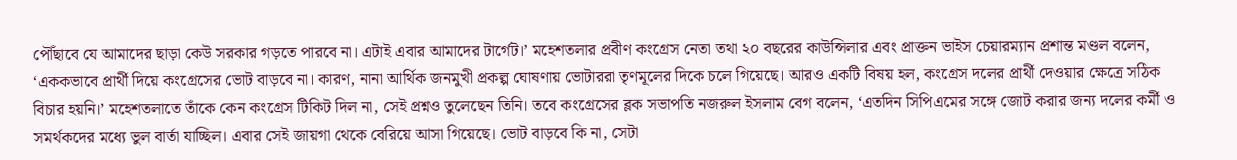পৌঁছাবে যে আমাদের ছাড়া কেউ সরকার গড়তে পারবে না। এটাই এবার আমাদের টার্গেট।’ মহেশতলার প্রবীণ কংগ্রেস নেতা তথা ২০ বছরের কাউন্সিলার এবং প্রাক্তন ভাইস চেয়ারম্যান প্রশান্ত মণ্ডল বলেন, ‘এককভাবে প্রার্থী দিয়ে কংগ্রেসের ভোট বাড়বে না। কারণ, নানা আর্থিক জনমুখী প্রকল্প ঘোষণায় ভোটাররা তৃণমূলের দিকে চলে গিয়েছে। আরও একটি বিষয় হল, কংগ্রেস দলের প্রার্থী দেওয়ার ক্ষেত্রে সঠিক বিচার হয়নি।’ মহেশতলাতে তাঁকে কেন কংগ্রেস টিকিট দিল না, সেই প্রশ্নও তুলেছেন তিনি। তবে কংগ্রেসের ব্লক সভাপতি নজরুল ইসলাম বেগ বলেন, ‘এতদিন সিপিএমের সঙ্গে জোট করার জন্য দলের কর্মী ও সমর্থকদের মধ্যে ভুল বার্তা যাচ্ছিল। এবার সেই জায়গা থেকে বেরিয়ে আসা গিয়েছে। ভোট বাড়বে কি না, সেটা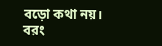বড়ো কথা নয়। বরং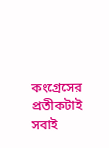কংগ্রেসের প্রতীকটাই সবাই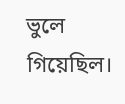ভুলে গিয়েছিল।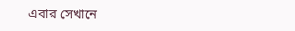এবার সেখানে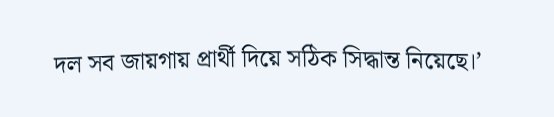দল সব জায়গায় প্রার্থী দিয়ে সঠিক সিদ্ধান্ত নিয়েছে।’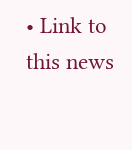• Link to this news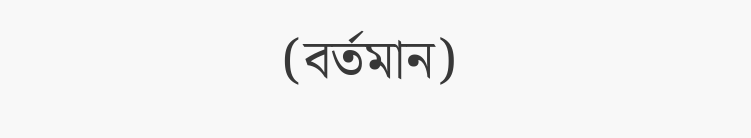(বর্তমান)